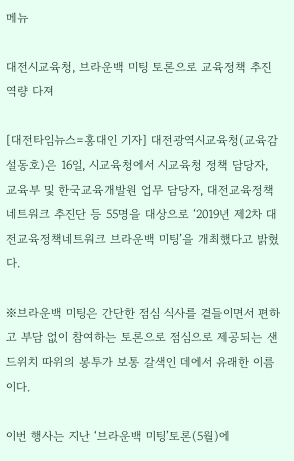메뉴

대전시교육청, 브라운백 미팅 토론으로 교육정책 추진 역량 다져

[대전타임뉴스=홍대인 기자] 대전광역시교육청(교육감 설동호)은 16일, 시교육청에서 시교육청 정책 담당자, 교육부 및 한국교육개발원 업무 담당자, 대전교육정책네트워크 추진단 등 55명을 대상으로 ‘2019년 제2차 대전교육정책네트워크 브라운백 미팅’을 개최했다고 밝혔다.

※브라운백 미팅은 간단한 점심 식사를 곁들이면서 편하고 부담 없이 참여하는 토론으로 점심으로 제공되는 샌드위치 따위의 봉투가 보통 갈색인 데에서 유래한 이름이다.

이번 행사는 지난 ‘브라운백 미팅’토론(5월)에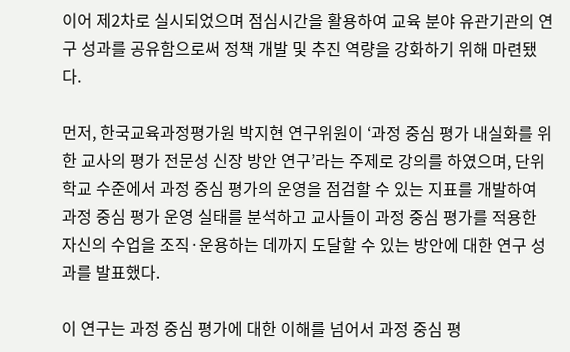이어 제2차로 실시되었으며 점심시간을 활용하여 교육 분야 유관기관의 연구 성과를 공유함으로써 정책 개발 및 추진 역량을 강화하기 위해 마련됐다.

먼저, 한국교육과정평가원 박지현 연구위원이 ‘과정 중심 평가 내실화를 위한 교사의 평가 전문성 신장 방안 연구’라는 주제로 강의를 하였으며, 단위학교 수준에서 과정 중심 평가의 운영을 점검할 수 있는 지표를 개발하여 과정 중심 평가 운영 실태를 분석하고 교사들이 과정 중심 평가를 적용한 자신의 수업을 조직·운용하는 데까지 도달할 수 있는 방안에 대한 연구 성과를 발표했다.

이 연구는 과정 중심 평가에 대한 이해를 넘어서 과정 중심 평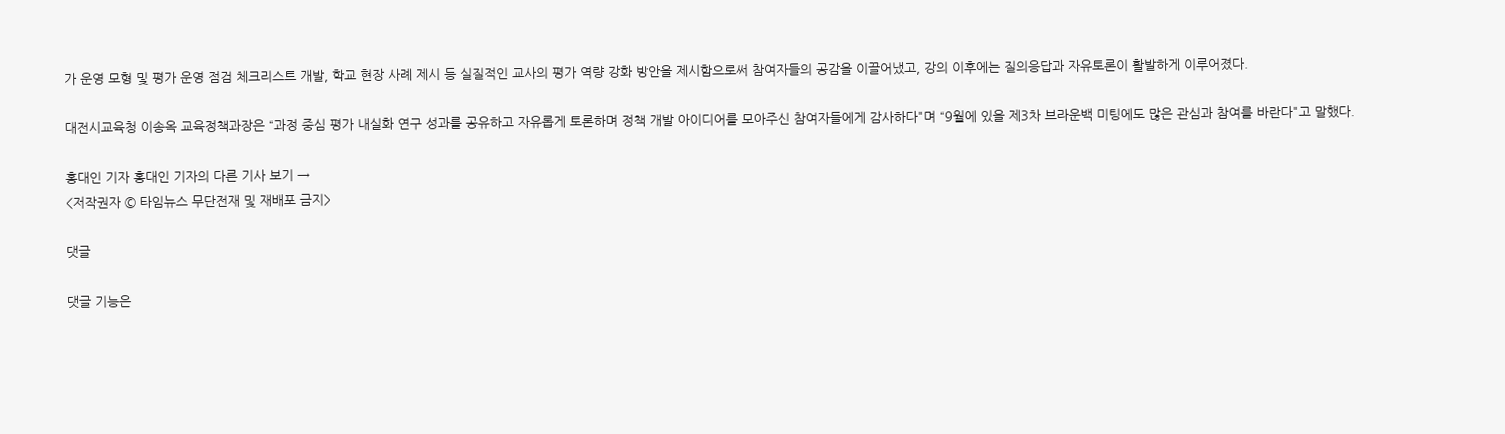가 운영 모형 및 평가 운영 점검 체크리스트 개발, 학교 현장 사례 제시 등 실질적인 교사의 평가 역량 강화 방안을 제시함으로써 참여자들의 공감을 이끌어냈고, 강의 이후에는 질의응답과 자유토론이 활발하게 이루어졌다.

대전시교육청 이송옥 교육정책과장은 “과정 중심 평가 내실화 연구 성과를 공유하고 자유롭게 토론하며 정책 개발 아이디어를 모아주신 참여자들에게 감사하다"며 “9월에 있을 제3차 브라운백 미팅에도 많은 관심과 참여를 바란다"고 말했다.

홍대인 기자 홍대인 기자의 다른 기사 보기 →
<저작권자 © 타임뉴스 무단전재 및 재배포 금지>

댓글

댓글 기능은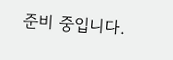준비 중입니다.